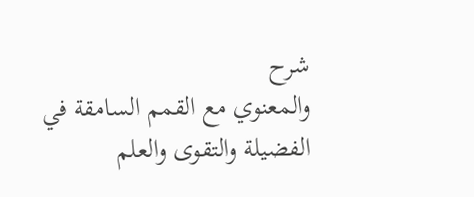شرح
والمعنوي مع القمم السامقة في الفضيلة والتقوى والعلم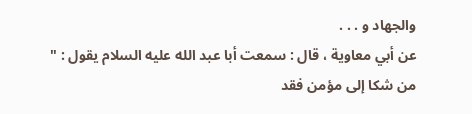والجهاد و . . .
عن أبي معاوية ، قال : سمعت أبا عبد الله عليه السلام يقول : " من شكا إلى مؤمن فقد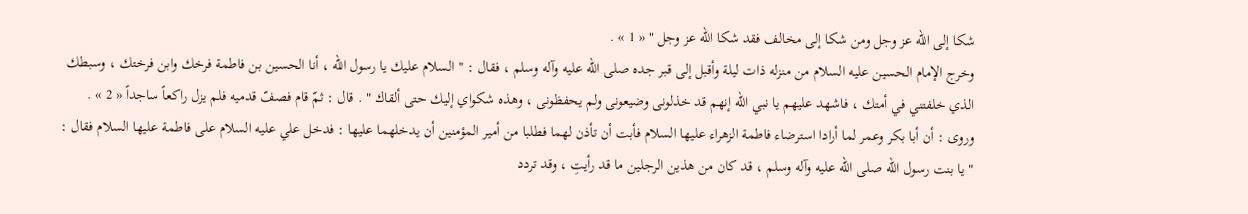شكا إلى الله عز وجل ومن شكا إلى مخالف فقد شكا الله عز وجل " « 1 » .
وخرج الإمام الحسين عليه السلام من منزله ذات ليلة وأقبل إلى قبر جده صلى الله عليه وآله وسلم ، فقال : " السلام عليك يا رسول الله ، أنا الحسين بن فاطمة فرخك وابن فرختك ، وسبطك الذي خلفتني في أمتك ، فاشهد عليهم يا نبي الله إنهم قد خذلونى وضيعونى ولم يحفظونى ، وهذه شكواي إليك حتى ألقاك " . قال : ثمّ قام فصفّ قدميه فلم يزل راكعاً ساجداً « 2 » .
وروى : أن أبا بكر وعمر لما أرادا استرضاء فاطمة الزهراء عليها السلام فأبت أن تأذن لهما فطلبا من أمير المؤمنين أن يدخلهما عليها : فدخل علي عليه السلام على فاطمة عليها السلام فقال : " يا بنت رسول الله صلى الله عليه وآله وسلم ، قد كان من هذين الرجلين ما قد رأيتِ ، وقد تردد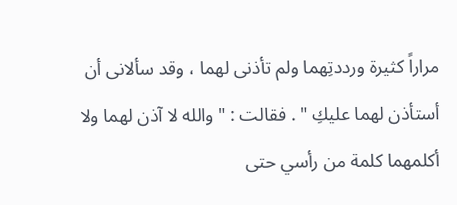مراراً كثيرة ورددتِهما ولم تأذنى لهما ، وقد سألانى أن أستأذن لهما عليكِ " . فقالت : " والله لا آذن لهما ولا أكلمهما كلمة من رأسي حتى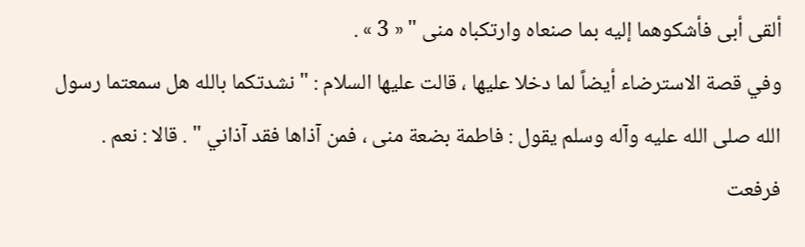ألقى أبى فأشكوهما إليه بما صنعاه وارتكباه منى " « 3 » .
وفي قصة الاسترضاء أيضاً لما دخلا عليها ، قالت عليها السلام : " نشدتكما بالله هل سمعتما رسول الله صلى الله عليه وآله وسلم يقول : فاطمة بضعة منى ، فمن آذاها فقد آذاني " . قالا : نعم . فرفعت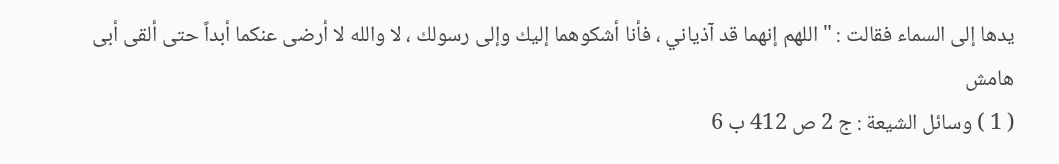يدها إلى السماء فقالت : " اللهم إنهما قد آذياني ، فأنا أشكوهما إليك وإلى رسولك ، لا والله لا أرضى عنكما أبداً حتى ألقى أبى
هامش
( 1 ) وسائل الشيعة : ج 2 ص 412 ب 6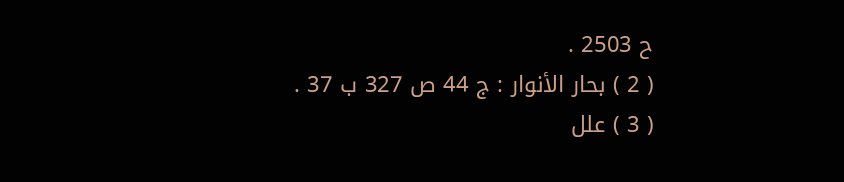ح 2503 .
( 2 ) بحار الأنوار : ج 44 ص 327 ب 37 .
( 3 ) علل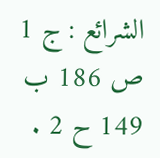الشرائع : ج 1 ص 186 ب 149 ح 2 .